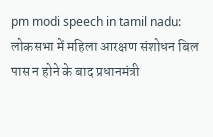pm modi speech in tamil nadu: लोकसभा में महिला आरक्षण संशोधन बिल पास न होने के बाद प्रधानमंत्री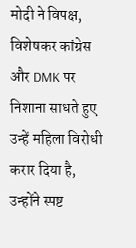मोदी ने विपक्ष, विशेषकर कांग्रेस और DMK पर निशाना साधते हुए उन्हें महिला विरोधी करार दिया है, उन्होंने स्पष्ट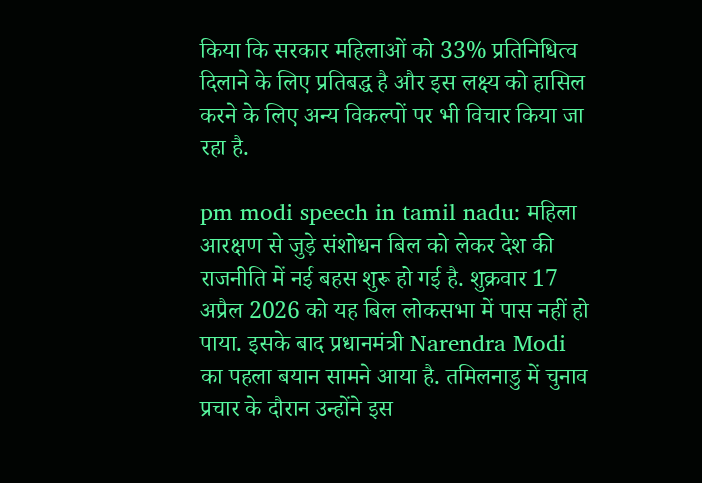किया कि सरकार महिलाओं को 33% प्रतिनिधित्व दिलाने के लिए प्रतिबद्ध है और इस लक्ष्य को हासिल करने के लिए अन्य विकल्पों पर भी विचार किया जा रहा है.

pm modi speech in tamil nadu: महिला आरक्षण से जुड़े संशोधन बिल को लेकर देश की राजनीति में नई बहस शुरू हो गई है. शुक्रवार 17 अप्रैल 2026 को यह बिल लोकसभा में पास नहीं हो पाया. इसके बाद प्रधानमंत्री Narendra Modi का पहला बयान सामने आया है. तमिलनाडु में चुनाव प्रचार के दौरान उन्होंने इस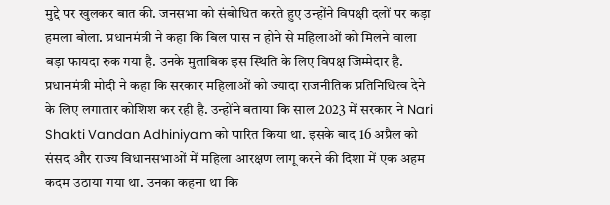मुद्दे पर खुलकर बात की. जनसभा को संबोधित करते हुए उन्होंने विपक्षी दलों पर कड़ा हमला बोला. प्रधानमंत्री ने कहा कि बिल पास न होने से महिलाओं को मिलने वाला बड़ा फायदा रुक गया है. उनके मुताबिक इस स्थिति के लिए विपक्ष जिम्मेदार है.
प्रधानमंत्री मोदी ने कहा कि सरकार महिलाओं को ज्यादा राजनीतिक प्रतिनिधित्व देने के लिए लगातार कोशिश कर रही है. उन्होंने बताया कि साल 2023 में सरकार ने Nari Shakti Vandan Adhiniyam को पारित किया था. इसके बाद 16 अप्रैल को संसद और राज्य विधानसभाओं में महिला आरक्षण लागू करने की दिशा में एक अहम कदम उठाया गया था. उनका कहना था कि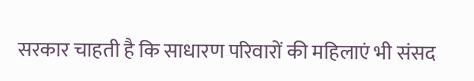सरकार चाहती है कि साधारण परिवारों की महिलाएं भी संसद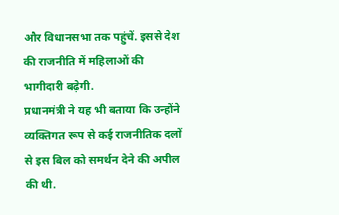और विधानसभा तक पहुंचें. इससे देश की राजनीति में महिलाओं की भागीदारी बढ़ेगी.
प्रधानमंत्री ने यह भी बताया कि उन्होंने व्यक्तिगत रूप से कई राजनीतिक दलों से इस बिल को समर्थन देने की अपील की थी.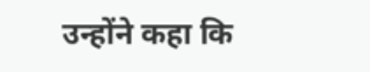उन्होंने कहा कि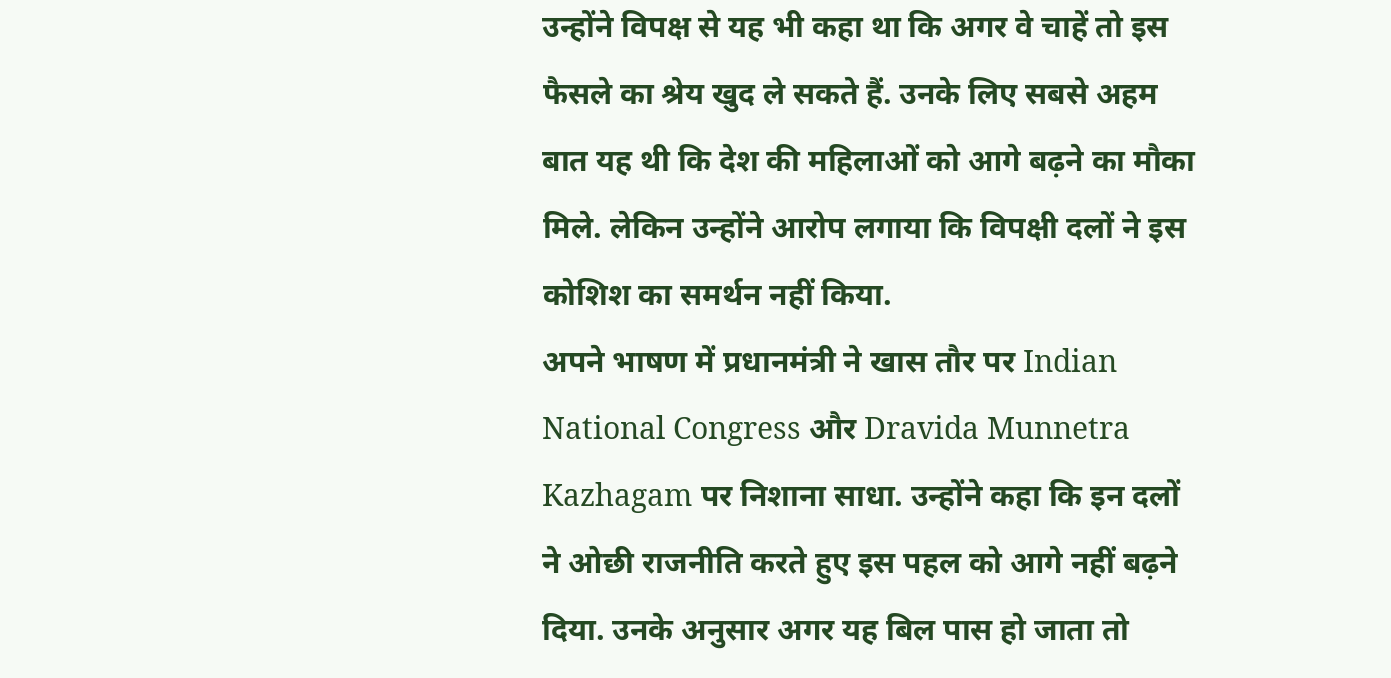उन्होंने विपक्ष से यह भी कहा था कि अगर वे चाहें तो इस फैसले का श्रेय खुद ले सकते हैं. उनके लिए सबसे अहम बात यह थी कि देश की महिलाओं को आगे बढ़ने का मौका मिले. लेकिन उन्होंने आरोप लगाया कि विपक्षी दलों ने इस कोशिश का समर्थन नहीं किया.
अपने भाषण में प्रधानमंत्री ने खास तौर पर Indian National Congress और Dravida Munnetra Kazhagam पर निशाना साधा. उन्होंने कहा कि इन दलों ने ओछी राजनीति करते हुए इस पहल को आगे नहीं बढ़ने दिया. उनके अनुसार अगर यह बिल पास हो जाता तो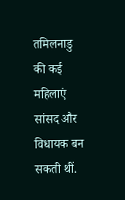तमिलनाडु की कई महिलाएं सांसद और विधायक बन सकती थीं.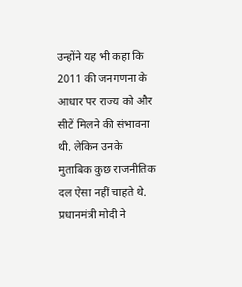उन्होंने यह भी कहा कि 2011 की जनगणना के आधार पर राज्य को और सीटें मिलने की संभावना थी. लेकिन उनके मुताबिक कुछ राजनीतिक दल ऐसा नहीं चाहते थे.
प्रधानमंत्री मोदी ने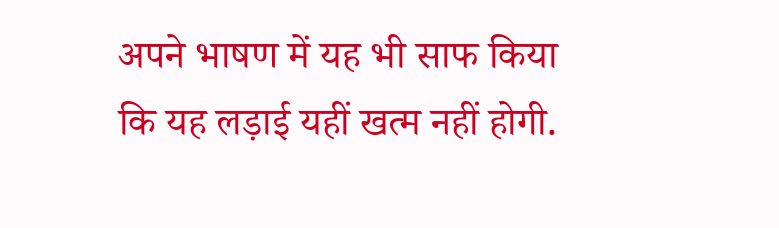अपने भाषण में यह भी साफ किया कि यह लड़ाई यहीं खत्म नहीं होगी.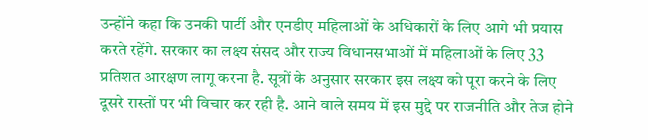उन्होंने कहा कि उनकी पार्टी और एनडीए महिलाओं के अधिकारों के लिए आगे भी प्रयास करते रहेंगे. सरकार का लक्ष्य संसद और राज्य विधानसभाओं में महिलाओं के लिए 33 प्रतिशत आरक्षण लागू करना है. सूत्रों के अनुसार सरकार इस लक्ष्य को पूरा करने के लिए दूसरे रास्तों पर भी विचार कर रही है. आने वाले समय में इस मुद्दे पर राजनीति और तेज होने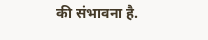की संभावना है.